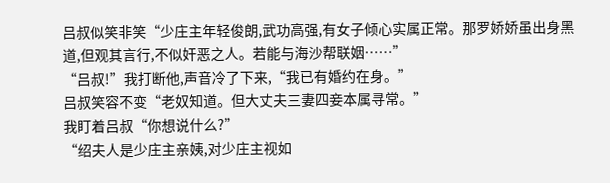吕叔似笑非笑“少庄主年轻俊朗,武功高强,有女子倾心实属正常。那罗娇娇虽出身黑道,但观其言行,不似奸恶之人。若能与海沙帮联姻……”
“吕叔!”我打断他,声音冷了下来,“我已有婚约在身。”
吕叔笑容不变“老奴知道。但大丈夫三妻四妾本属寻常。”
我盯着吕叔“你想说什么?”
“绍夫人是少庄主亲姨,对少庄主视如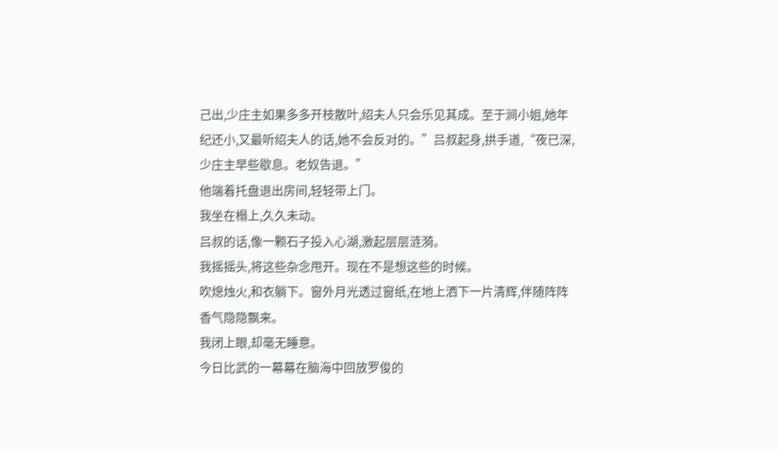己出,少庄主如果多多开枝散叶,绍夫人只会乐见其成。至于涧小姐,她年纪还小,又最听绍夫人的话,她不会反对的。”吕叔起身,拱手道,“夜已深,少庄主早些歇息。老奴告退。”
他端着托盘退出房间,轻轻带上门。
我坐在榻上,久久未动。
吕叔的话,像一颗石子投入心湖,激起层层涟漪。
我摇摇头,将这些杂念甩开。现在不是想这些的时候。
吹熄烛火,和衣躺下。窗外月光透过窗纸,在地上洒下一片清辉,伴随阵阵香气隐隐飘来。
我闭上眼,却毫无睡意。
今日比武的一幕幕在脑海中回放罗俊的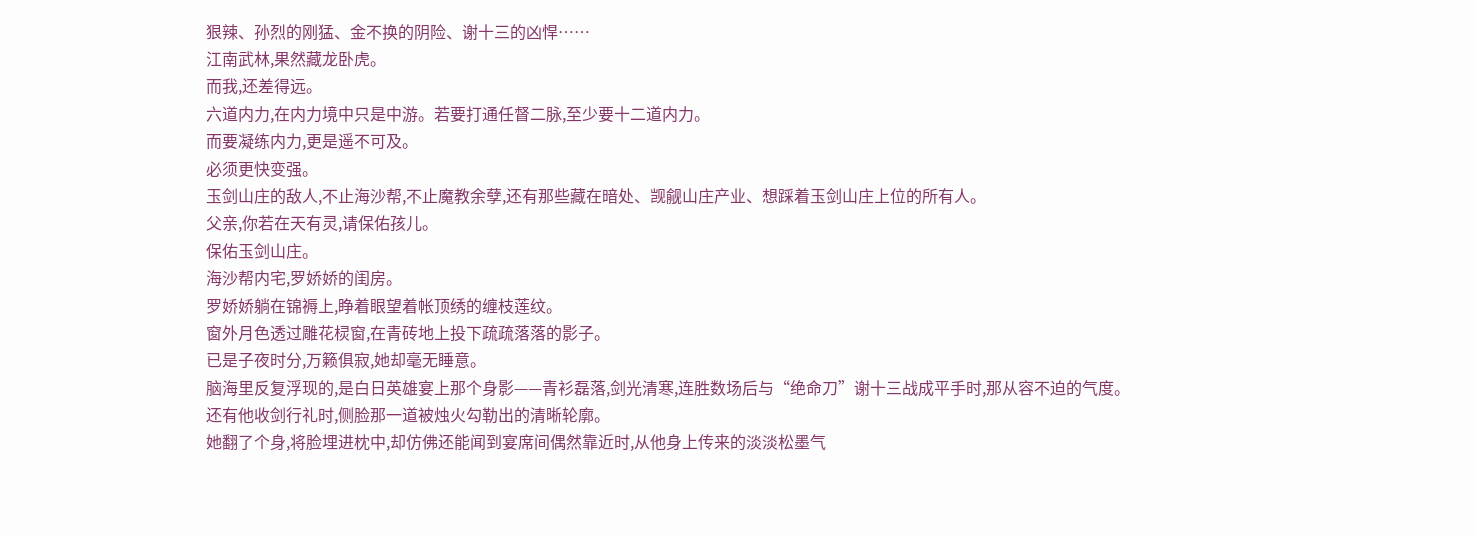狠辣、孙烈的刚猛、金不换的阴险、谢十三的凶悍……
江南武林,果然藏龙卧虎。
而我,还差得远。
六道内力,在内力境中只是中游。若要打通任督二脉,至少要十二道内力。
而要凝练内力,更是遥不可及。
必须更快变强。
玉剑山庄的敌人,不止海沙帮,不止魔教余孽,还有那些藏在暗处、觊觎山庄产业、想踩着玉剑山庄上位的所有人。
父亲,你若在天有灵,请保佑孩儿。
保佑玉剑山庄。
海沙帮内宅,罗娇娇的闺房。
罗娇娇躺在锦褥上,睁着眼望着帐顶绣的缠枝莲纹。
窗外月色透过雕花棂窗,在青砖地上投下疏疏落落的影子。
已是子夜时分,万籁俱寂,她却毫无睡意。
脑海里反复浮现的,是白日英雄宴上那个身影——青衫磊落,剑光清寒,连胜数场后与“绝命刀”谢十三战成平手时,那从容不迫的气度。
还有他收剑行礼时,侧脸那一道被烛火勾勒出的清晰轮廓。
她翻了个身,将脸埋进枕中,却仿佛还能闻到宴席间偶然靠近时,从他身上传来的淡淡松墨气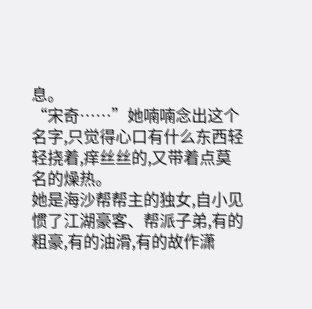息。
“宋奇……”她喃喃念出这个名字,只觉得心口有什么东西轻轻挠着,痒丝丝的,又带着点莫名的燥热。
她是海沙帮帮主的独女,自小见惯了江湖豪客、帮派子弟,有的粗豪,有的油滑,有的故作潇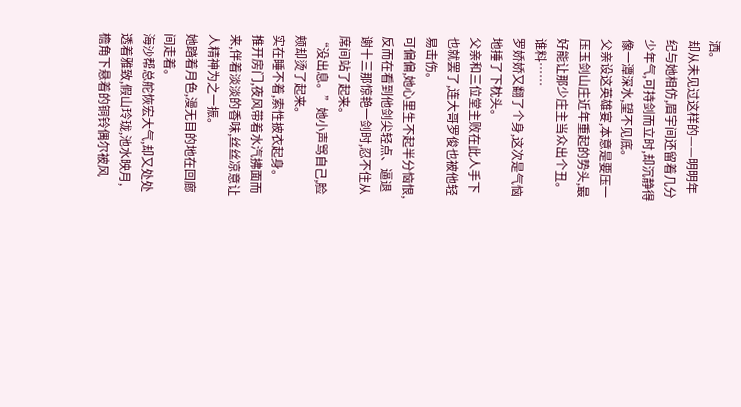洒。
却从未见过这样的——明明年纪与她相仿,眉宇间还留着几分少年气,可持剑而立时,却沉静得像一潭深水,望不见底。
父亲设这英雄宴,本意是要压一压玉剑山庄近年重起的势头,最好能让那少庄主当众出个丑。谁料……
罗娇娇又翻了个身,这次是气恼地捶了下枕头。
父亲和三位堂主败在此人手下也就罢了,连大哥罗俊也被他轻易击伤。
可偏偏,她心里生不起半分恼恨,反而在看到他剑尖轻点、逼退谢十三那惊艳一剑时,忍不住从席间站了起来。
“没出息。”她小声骂自己,脸颊却烫了起来。
实在睡不着,索性披衣起身。
推开房门,夜风带着水汽拂面而来,伴着淡淡的香味,丝丝凉意让人精神为之一振。
她踏着月色,漫无目的地在回廊间走着。
海沙帮总舵恢宏大气,却又处处透着雅致,假山玲珑,池水映月,檐角下悬着的铜铃偶尔被风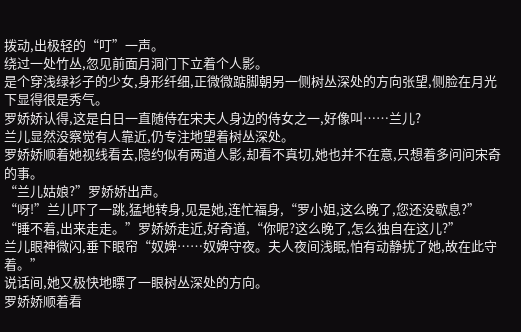拨动,出极轻的“叮”一声。
绕过一处竹丛,忽见前面月洞门下立着个人影。
是个穿浅绿衫子的少女,身形纤细,正微微踮脚朝另一侧树丛深处的方向张望,侧脸在月光下显得很是秀气。
罗娇娇认得,这是白日一直随侍在宋夫人身边的侍女之一,好像叫……兰儿?
兰儿显然没察觉有人靠近,仍专注地望着树丛深处。
罗娇娇顺着她视线看去,隐约似有两道人影,却看不真切,她也并不在意,只想着多问问宋奇的事。
“兰儿姑娘?”罗娇娇出声。
“呀!”兰儿吓了一跳,猛地转身,见是她,连忙福身,“罗小姐,这么晚了,您还没歇息?”
“睡不着,出来走走。”罗娇娇走近,好奇道,“你呢?这么晚了,怎么独自在这儿?”
兰儿眼神微闪,垂下眼帘“奴婢……奴婢守夜。夫人夜间浅眠,怕有动静扰了她,故在此守着。”
说话间,她又极快地瞟了一眼树丛深处的方向。
罗娇娇顺着看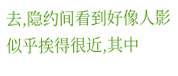去,隐约间看到好像人影似乎挨得很近,其中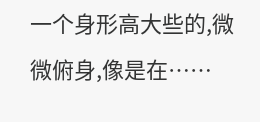一个身形高大些的,微微俯身,像是在……